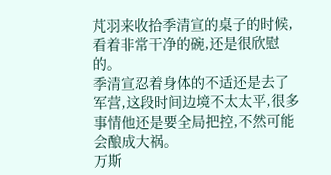芃羽来收拾季清宣的桌子的时候,看着非常干净的碗,还是很欣慰的。
季清宣忍着身体的不适还是去了军营,这段时间边境不太太平,很多事情他还是要全局把控,不然可能会酿成大祸。
万斯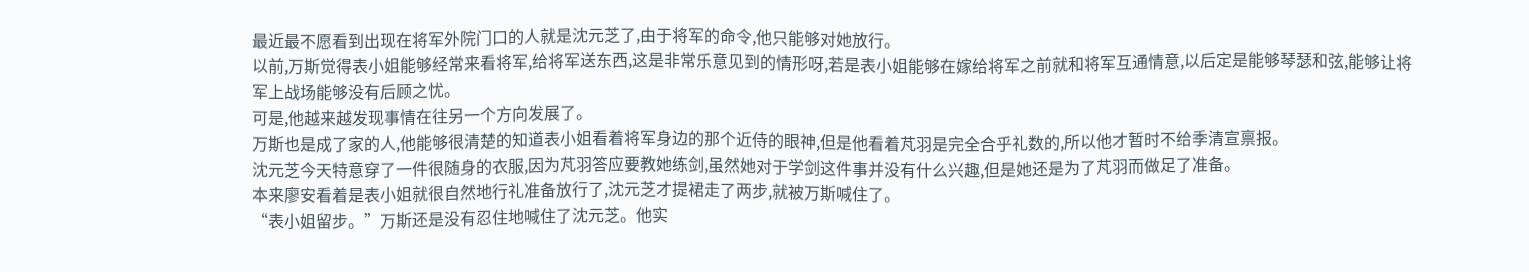最近最不愿看到出现在将军外院门口的人就是沈元芝了,由于将军的命令,他只能够对她放行。
以前,万斯觉得表小姐能够经常来看将军,给将军送东西,这是非常乐意见到的情形呀,若是表小姐能够在嫁给将军之前就和将军互通情意,以后定是能够琴瑟和弦,能够让将军上战场能够没有后顾之忧。
可是,他越来越发现事情在往另一个方向发展了。
万斯也是成了家的人,他能够很清楚的知道表小姐看着将军身边的那个近侍的眼神,但是他看着芃羽是完全合乎礼数的,所以他才暂时不给季清宣禀报。
沈元芝今天特意穿了一件很随身的衣服,因为芃羽答应要教她练剑,虽然她对于学剑这件事并没有什么兴趣,但是她还是为了芃羽而做足了准备。
本来廖安看着是表小姐就很自然地行礼准备放行了,沈元芝才提裙走了两步,就被万斯喊住了。
“表小姐留步。”万斯还是没有忍住地喊住了沈元芝。他实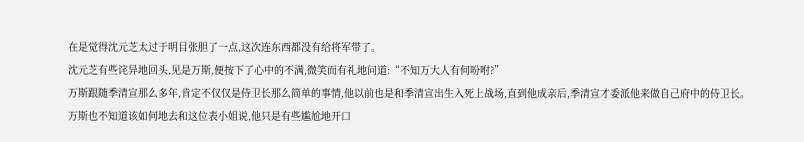在是觉得沈元芝太过于明目张胆了一点,这次连东西都没有给将军带了。
沈元芝有些诧异地回头,见是万斯,便按下了心中的不满,微笑而有礼地问道:“不知万大人有何吩咐?”
万斯跟随季清宣那么多年,肯定不仅仅是侍卫长那么简单的事情,他以前也是和季清宣出生入死上战场,直到他成亲后,季清宣才委派他来做自己府中的侍卫长。
万斯也不知道该如何地去和这位表小姐说,他只是有些尴尬地开口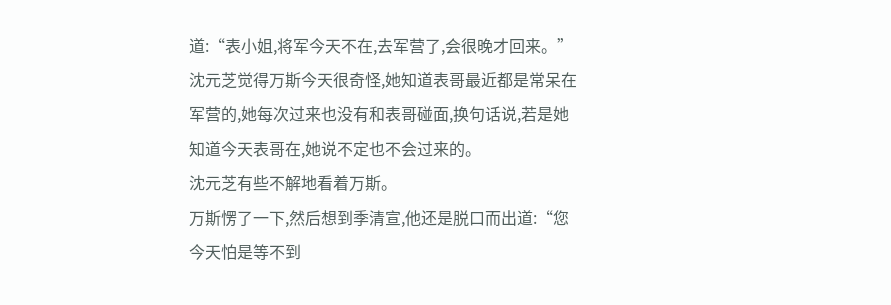道:“表小姐,将军今天不在,去军营了,会很晚才回来。”
沈元芝觉得万斯今天很奇怪,她知道表哥最近都是常呆在军营的,她每次过来也没有和表哥碰面,换句话说,若是她知道今天表哥在,她说不定也不会过来的。
沈元芝有些不解地看着万斯。
万斯愣了一下,然后想到季清宣,他还是脱口而出道:“您今天怕是等不到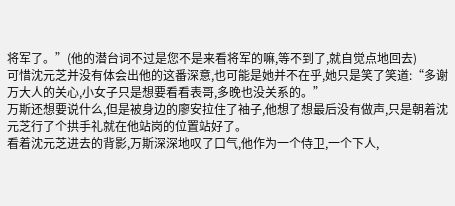将军了。”(他的潜台词不过是您不是来看将军的嘛,等不到了,就自觉点地回去)
可惜沈元芝并没有体会出他的这番深意,也可能是她并不在乎,她只是笑了笑道:“多谢万大人的关心,小女子只是想要看看表哥,多晚也没关系的。”
万斯还想要说什么,但是被身边的廖安拉住了袖子,他想了想最后没有做声,只是朝着沈元芝行了个拱手礼就在他站岗的位置站好了。
看着沈元芝进去的背影,万斯深深地叹了口气,他作为一个侍卫,一个下人,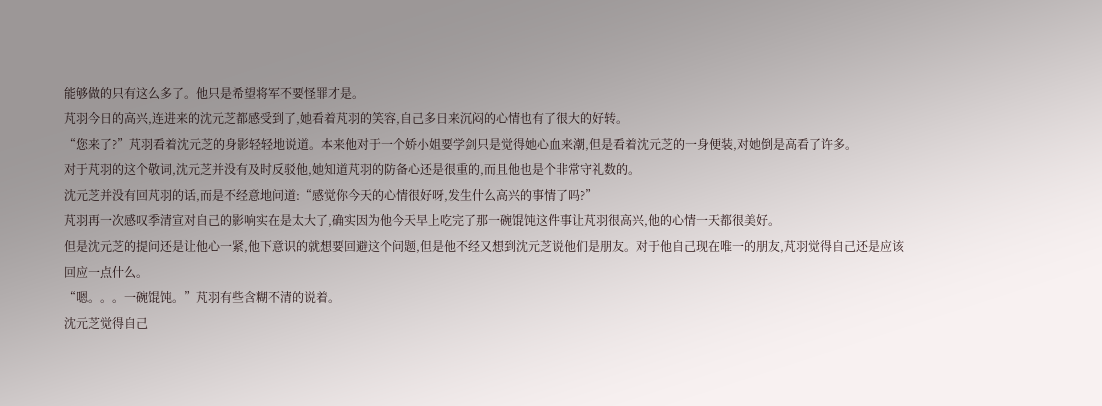能够做的只有这么多了。他只是希望将军不要怪罪才是。
芃羽今日的高兴,连进来的沈元芝都感受到了,她看着芃羽的笑容,自己多日来沉闷的心情也有了很大的好转。
“您来了?”芃羽看着沈元芝的身影轻轻地说道。本来他对于一个娇小姐要学剑只是觉得她心血来潮,但是看着沈元芝的一身便装,对她倒是高看了许多。
对于芃羽的这个敬词,沈元芝并没有及时反驳他,她知道芃羽的防备心还是很重的,而且他也是个非常守礼数的。
沈元芝并没有回芃羽的话,而是不经意地问道:“感觉你今天的心情很好呀,发生什么高兴的事情了吗?”
芃羽再一次感叹季清宣对自己的影响实在是太大了,确实因为他今天早上吃完了那一碗馄饨这件事让芃羽很高兴,他的心情一天都很美好。
但是沈元芝的提问还是让他心一紧,他下意识的就想要回避这个问题,但是他不经又想到沈元芝说他们是朋友。对于他自己现在唯一的朋友,芃羽觉得自己还是应该回应一点什么。
“嗯。。。一碗馄饨。”芃羽有些含糊不清的说着。
沈元芝觉得自己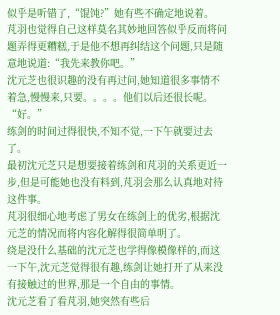似乎是听错了,“馄饨?”她有些不确定地说着。
芃羽也觉得自己这样莫名其妙地回答似乎反而将问题弄得更糟糕,于是他不想再纠结这个问题,只是随意地说道:“我先来教你吧。”
沈元芝也很识趣的没有再过问,她知道很多事情不着急,慢慢来,只要。。。。他们以后还很长呢。
“好。”
练剑的时间过得很快,不知不觉,一下午就要过去了。
最初沈元芝只是想要接着练剑和芃羽的关系更近一步,但是可能她也没有料到,芃羽会那么认真地对待这件事。
芃羽很细心地考虑了男女在练剑上的优劣,根据沈元芝的情况而将内容化解得很简单明了。
绕是没什么基础的沈元芝也学得像模像样的,而这一下午,沈元芝觉得很有趣,练剑让她打开了从来没有接触过的世界,那是一个自由的事情。
沈元芝看了看芃羽,她突然有些后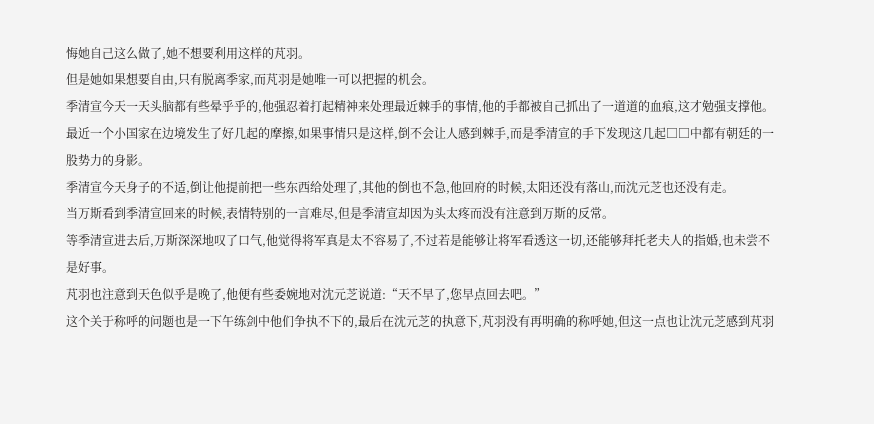悔她自己这么做了,她不想要利用这样的芃羽。
但是她如果想要自由,只有脱离季家,而芃羽是她唯一可以把握的机会。
季清宣今天一天头脑都有些晕乎乎的,他强忍着打起精神来处理最近棘手的事情,他的手都被自己抓出了一道道的血痕,这才勉强支撑他。
最近一个小国家在边境发生了好几起的摩擦,如果事情只是这样,倒不会让人感到棘手,而是季清宣的手下发现这几起□□中都有朝廷的一股势力的身影。
季清宣今天身子的不适,倒让他提前把一些东西给处理了,其他的倒也不急,他回府的时候,太阳还没有落山,而沈元芝也还没有走。
当万斯看到季清宣回来的时候,表情特别的一言难尽,但是季清宣却因为头太疼而没有注意到万斯的反常。
等季清宣进去后,万斯深深地叹了口气,他觉得将军真是太不容易了,不过若是能够让将军看透这一切,还能够拜托老夫人的指婚,也未尝不是好事。
芃羽也注意到天色似乎是晚了,他便有些委婉地对沈元芝说道:“天不早了,您早点回去吧。”
这个关于称呼的问题也是一下午练剑中他们争执不下的,最后在沈元芝的执意下,芃羽没有再明确的称呼她,但这一点也让沈元芝感到芃羽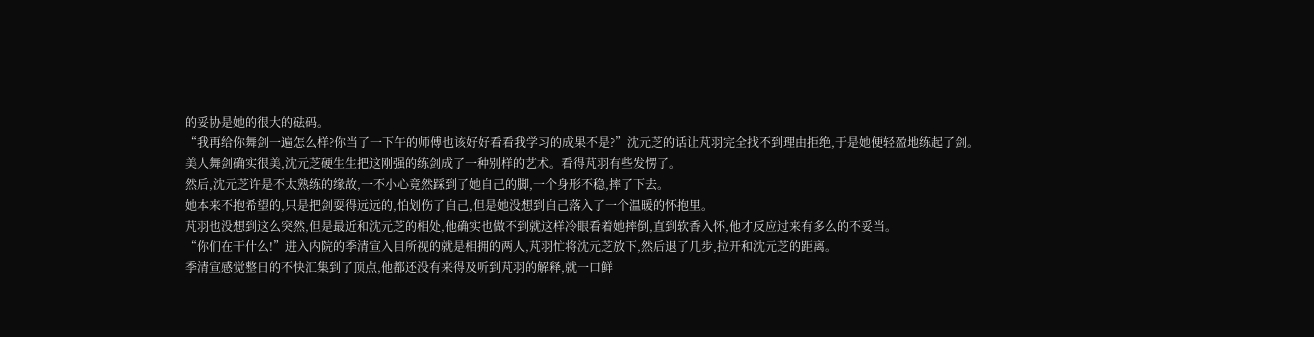的妥协是她的很大的砝码。
“我再给你舞剑一遍怎么样?你当了一下午的师傅也该好好看看我学习的成果不是?”沈元芝的话让芃羽完全找不到理由拒绝,于是她便轻盈地练起了剑。
美人舞剑确实很美,沈元芝硬生生把这刚强的练剑成了一种别样的艺术。看得芃羽有些发愣了。
然后,沈元芝许是不太熟练的缘故,一不小心竟然踩到了她自己的脚,一个身形不稳,摔了下去。
她本来不抱希望的,只是把剑耍得远远的,怕划伤了自己,但是她没想到自己落入了一个温暖的怀抱里。
芃羽也没想到这么突然,但是最近和沈元芝的相处,他确实也做不到就这样冷眼看着她摔倒,直到软香入怀,他才反应过来有多么的不妥当。
“你们在干什么!”进入内院的季清宣入目所视的就是相拥的两人,芃羽忙将沈元芝放下,然后退了几步,拉开和沈元芝的距离。
季清宣感觉整日的不快汇集到了顶点,他都还没有来得及听到芃羽的解释,就一口鲜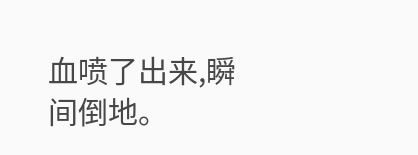血喷了出来,瞬间倒地。